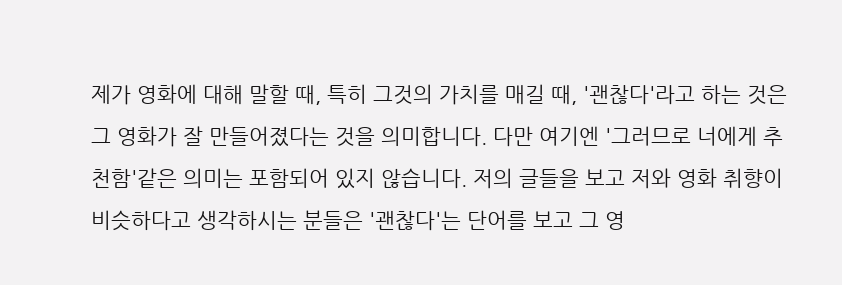제가 영화에 대해 말할 때, 특히 그것의 가치를 매길 때, '괜찮다'라고 하는 것은 그 영화가 잘 만들어졌다는 것을 의미합니다. 다만 여기엔 '그러므로 너에게 추천함'같은 의미는 포함되어 있지 않습니다. 저의 글들을 보고 저와 영화 취향이 비슷하다고 생각하시는 분들은 '괜찮다'는 단어를 보고 그 영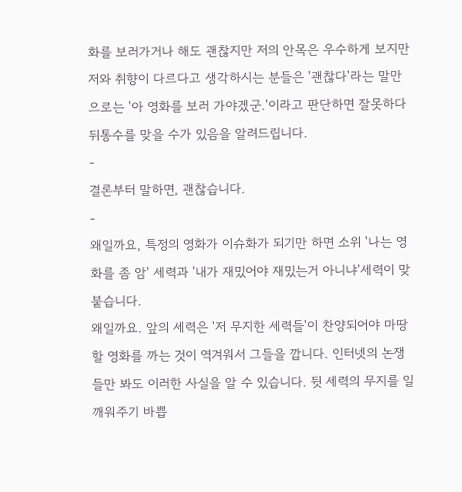화를 보러가거나 해도 괜찮지만 저의 안목은 우수하게 보지만 저와 취향이 다르다고 생각하시는 분들은 '괜찮다'라는 말만으로는 '아 영화를 보러 가야겠군.'이라고 판단하면 잘못하다 뒤통수를 맞을 수가 있음을 알려드립니다.
-
결론부터 말하면, 괜찮습니다.
-
왜일까요, 특정의 영화가 이슈화가 되기만 하면 소위 '나는 영화를 좀 암' 세력과 '내가 재밌어야 재밌는거 아니냐'세력이 맞붙습니다.
왜일까요. 앞의 세력은 '저 무지한 세력들'이 찬양되어야 마땅할 영화를 까는 것이 역겨워서 그들을 깝니다. 인터넷의 논쟁들만 봐도 이러한 사실을 알 수 있습니다. 뒷 세력의 무지를 일깨워주기 바쁩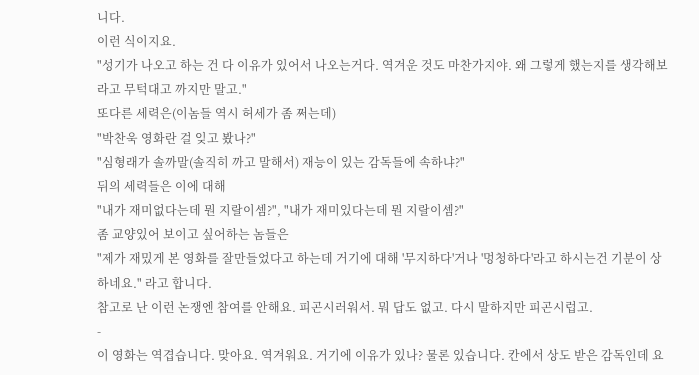니다.
이런 식이지요.
"성기가 나오고 하는 건 다 이유가 있어서 나오는거다. 역겨운 것도 마찬가지야. 왜 그렇게 했는지를 생각해보라고 무턱대고 까지만 말고."
또다른 세력은(이놈들 역시 허세가 좀 쩌는데)
"박찬욱 영화란 걸 잊고 봤나?"
"심형래가 솔까말(솔직히 까고 말해서) 재능이 있는 감독들에 속하냐?"
뒤의 세력들은 이에 대해
"내가 재미없다는데 뭔 지랄이셈?", "내가 재미있다는데 뭔 지랄이셈?"
좀 교양있어 보이고 싶어하는 놈들은
"제가 재밌게 본 영화를 잘만들었다고 하는데 거기에 대해 '무지하다'거나 '멍청하다'라고 하시는건 기분이 상하네요." 라고 합니다.
참고로 난 이런 논쟁엔 참여를 안해요. 피곤시러워서. 뭐 답도 없고. 다시 말하지만 피곤시럽고.
-
이 영화는 역겹습니다. 맞아요. 역겨워요. 거기에 이유가 있나? 물론 있습니다. 칸에서 상도 받은 감독인데 요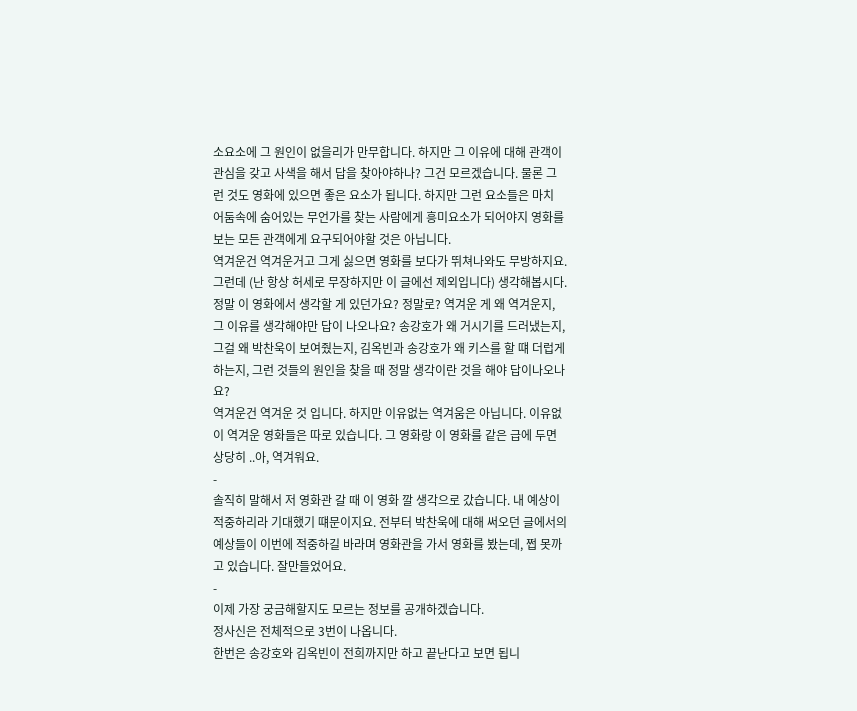소요소에 그 원인이 없을리가 만무합니다. 하지만 그 이유에 대해 관객이 관심을 갖고 사색을 해서 답을 찾아야하나? 그건 모르겠습니다. 물론 그런 것도 영화에 있으면 좋은 요소가 됩니다. 하지만 그런 요소들은 마치 어둠속에 숨어있는 무언가를 찾는 사람에게 흥미요소가 되어야지 영화를 보는 모든 관객에게 요구되어야할 것은 아닙니다.
역겨운건 역겨운거고 그게 싫으면 영화를 보다가 뛰쳐나와도 무방하지요.
그런데 (난 항상 허세로 무장하지만 이 글에선 제외입니다) 생각해봅시다. 정말 이 영화에서 생각할 게 있던가요? 정말로? 역겨운 게 왜 역겨운지, 그 이유를 생각해야만 답이 나오나요? 송강호가 왜 거시기를 드러냈는지, 그걸 왜 박찬욱이 보여줬는지, 김옥빈과 송강호가 왜 키스를 할 떄 더럽게 하는지, 그런 것들의 원인을 찾을 때 정말 생각이란 것을 해야 답이나오나요?
역겨운건 역겨운 것 입니다. 하지만 이유없는 역겨움은 아닙니다. 이유없이 역겨운 영화들은 따로 있습니다. 그 영화랑 이 영화를 같은 급에 두면 상당히 ..아, 역겨워요.
-
솔직히 말해서 저 영화관 갈 때 이 영화 깔 생각으로 갔습니다. 내 예상이 적중하리라 기대했기 떄문이지요. 전부터 박찬욱에 대해 써오던 글에서의 예상들이 이번에 적중하길 바라며 영화관을 가서 영화를 봤는데, 쩝 못까고 있습니다. 잘만들었어요.
-
이제 가장 궁금해할지도 모르는 정보를 공개하겠습니다.
정사신은 전체적으로 3번이 나옵니다.
한번은 송강호와 김옥빈이 전희까지만 하고 끝난다고 보면 됩니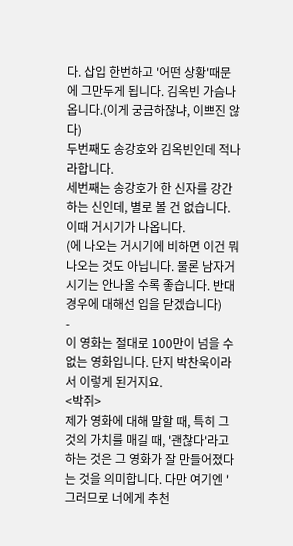다. 삽입 한번하고 '어떤 상황'때문에 그만두게 됩니다. 김옥빈 가슴나옵니다.(이게 궁금하잖냐, 이쁘진 않다)
두번째도 송강호와 김옥빈인데 적나라합니다.
세번째는 송강호가 한 신자를 강간하는 신인데, 별로 볼 건 없습니다. 이때 거시기가 나옵니다.
(에 나오는 거시기에 비하면 이건 뭐 나오는 것도 아닙니다. 물론 남자거시기는 안나올 수록 좋습니다. 반대 경우에 대해선 입을 닫겠습니다)
-
이 영화는 절대로 100만이 넘을 수 없는 영화입니다. 단지 박찬욱이라서 이렇게 된거지요.
<박쥐>
제가 영화에 대해 말할 때, 특히 그것의 가치를 매길 때, '괜찮다'라고 하는 것은 그 영화가 잘 만들어졌다는 것을 의미합니다. 다만 여기엔 '그러므로 너에게 추천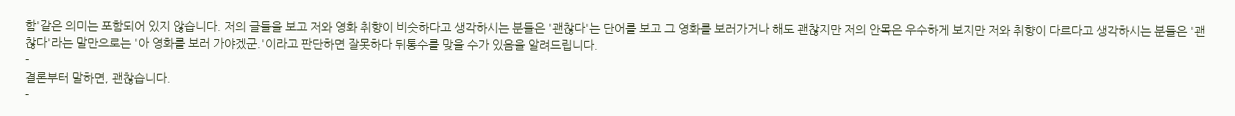함'같은 의미는 포함되어 있지 않습니다. 저의 글들을 보고 저와 영화 취향이 비슷하다고 생각하시는 분들은 '괜찮다'는 단어를 보고 그 영화를 보러가거나 해도 괜찮지만 저의 안목은 우수하게 보지만 저와 취향이 다르다고 생각하시는 분들은 '괜찮다'라는 말만으로는 '아 영화를 보러 가야겠군.'이라고 판단하면 잘못하다 뒤통수를 맞을 수가 있음을 알려드립니다.
-
결론부터 말하면, 괜찮습니다.
-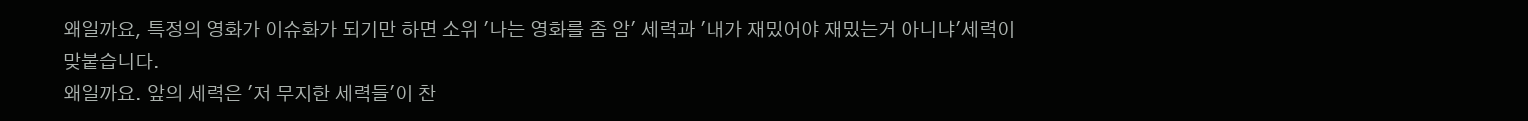왜일까요, 특정의 영화가 이슈화가 되기만 하면 소위 '나는 영화를 좀 암' 세력과 '내가 재밌어야 재밌는거 아니냐'세력이 맞붙습니다.
왜일까요. 앞의 세력은 '저 무지한 세력들'이 찬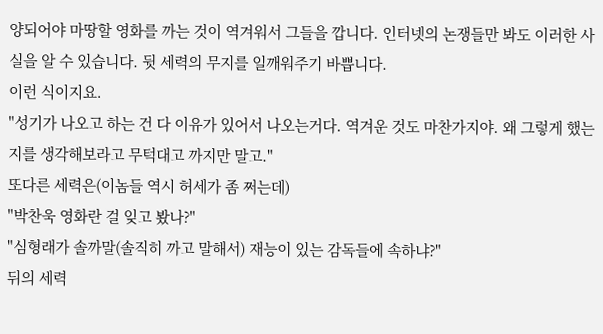양되어야 마땅할 영화를 까는 것이 역겨워서 그들을 깝니다. 인터넷의 논쟁들만 봐도 이러한 사실을 알 수 있습니다. 뒷 세력의 무지를 일깨워주기 바쁩니다.
이런 식이지요.
"성기가 나오고 하는 건 다 이유가 있어서 나오는거다. 역겨운 것도 마찬가지야. 왜 그렇게 했는지를 생각해보라고 무턱대고 까지만 말고."
또다른 세력은(이놈들 역시 허세가 좀 쩌는데)
"박찬욱 영화란 걸 잊고 봤나?"
"심형래가 솔까말(솔직히 까고 말해서) 재능이 있는 감독들에 속하냐?"
뒤의 세력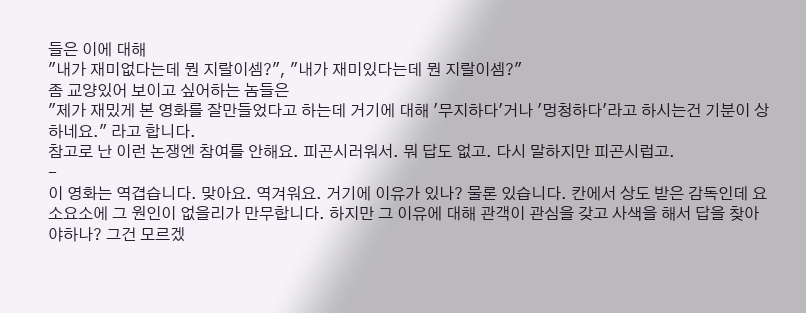들은 이에 대해
"내가 재미없다는데 뭔 지랄이셈?", "내가 재미있다는데 뭔 지랄이셈?"
좀 교양있어 보이고 싶어하는 놈들은
"제가 재밌게 본 영화를 잘만들었다고 하는데 거기에 대해 '무지하다'거나 '멍청하다'라고 하시는건 기분이 상하네요." 라고 합니다.
참고로 난 이런 논쟁엔 참여를 안해요. 피곤시러워서. 뭐 답도 없고. 다시 말하지만 피곤시럽고.
-
이 영화는 역겹습니다. 맞아요. 역겨워요. 거기에 이유가 있나? 물론 있습니다. 칸에서 상도 받은 감독인데 요소요소에 그 원인이 없을리가 만무합니다. 하지만 그 이유에 대해 관객이 관심을 갖고 사색을 해서 답을 찾아야하나? 그건 모르겠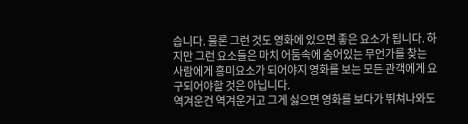습니다. 물론 그런 것도 영화에 있으면 좋은 요소가 됩니다. 하지만 그런 요소들은 마치 어둠속에 숨어있는 무언가를 찾는 사람에게 흥미요소가 되어야지 영화를 보는 모든 관객에게 요구되어야할 것은 아닙니다.
역겨운건 역겨운거고 그게 싫으면 영화를 보다가 뛰쳐나와도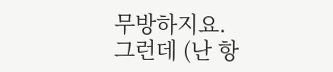무방하지요.
그런데 (난 항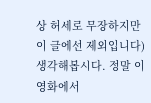상 허세로 무장하지만 이 글에선 제외입니다) 생각해봅시다. 정말 이 영화에서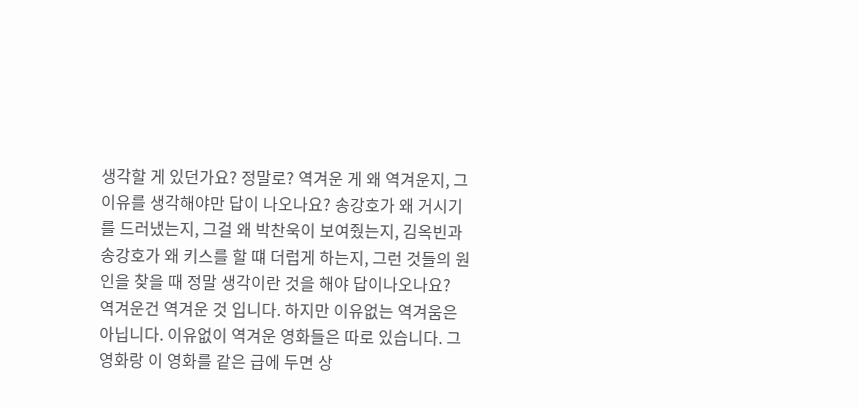생각할 게 있던가요? 정말로? 역겨운 게 왜 역겨운지, 그 이유를 생각해야만 답이 나오나요? 송강호가 왜 거시기를 드러냈는지, 그걸 왜 박찬욱이 보여줬는지, 김옥빈과 송강호가 왜 키스를 할 떄 더럽게 하는지, 그런 것들의 원인을 찾을 때 정말 생각이란 것을 해야 답이나오나요?
역겨운건 역겨운 것 입니다. 하지만 이유없는 역겨움은 아닙니다. 이유없이 역겨운 영화들은 따로 있습니다. 그 영화랑 이 영화를 같은 급에 두면 상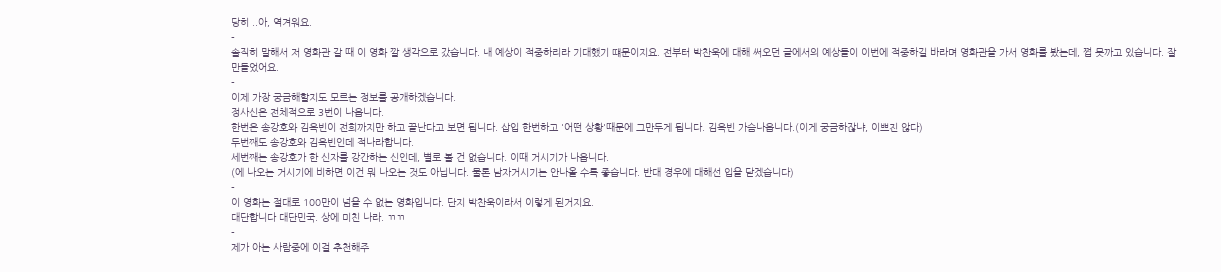당히 ..아, 역겨워요.
-
솔직히 말해서 저 영화관 갈 때 이 영화 깔 생각으로 갔습니다. 내 예상이 적중하리라 기대했기 떄문이지요. 전부터 박찬욱에 대해 써오던 글에서의 예상들이 이번에 적중하길 바라며 영화관을 가서 영화를 봤는데, 쩝 못까고 있습니다. 잘만들었어요.
-
이제 가장 궁금해할지도 모르는 정보를 공개하겠습니다.
정사신은 전체적으로 3번이 나옵니다.
한번은 송강호와 김옥빈이 전희까지만 하고 끝난다고 보면 됩니다. 삽입 한번하고 '어떤 상황'때문에 그만두게 됩니다. 김옥빈 가슴나옵니다.(이게 궁금하잖냐, 이쁘진 않다)
두번째도 송강호와 김옥빈인데 적나라합니다.
세번째는 송강호가 한 신자를 강간하는 신인데, 별로 볼 건 없습니다. 이때 거시기가 나옵니다.
(에 나오는 거시기에 비하면 이건 뭐 나오는 것도 아닙니다. 물론 남자거시기는 안나올 수록 좋습니다. 반대 경우에 대해선 입을 닫겠습니다)
-
이 영화는 절대로 100만이 넘을 수 없는 영화입니다. 단지 박찬욱이라서 이렇게 된거지요.
대단합니다 대단민국. 상에 미친 나라. ㄲㄲ
-
제가 아는 사람중에 이걸 추천해주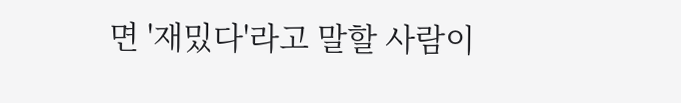면 '재밌다'라고 말할 사람이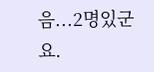음...2명있군요.